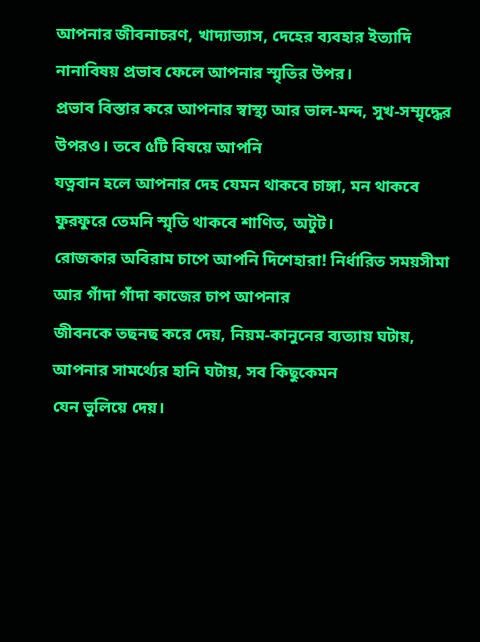আপনার জীবনাচরণ, খাদ্যাভ্যাস, দেহের ব্যবহার ইত্যাদি নানাবিষয় প্রভাব ফেলে আপনার স্মৃতির উপর।
প্রভাব বিস্তার করে আপনার স্বাস্থ্য আর ভাল-মন্দ, সুখ-সম্মৃদ্ধের উপরও। তবে ৫টি বিষয়ে আপনি
যত্নবান হলে আপনার দেহ যেমন থাকবে চাঙ্গা, মন থাকবে ফুরফুরে তেমনি স্মৃতি থাকবে শাণিত, অটুট।
রোজকার অবিরাম চাপে আপনি দিশেহারা! নির্ধারিত সময়সীমা আর গাঁদা গাঁদা কাজের চাপ আপনার
জীবনকে তছনছ করে দেয়, নিয়ম-কানুনের ব্যত্যায় ঘটায়, আপনার সামর্থ্যের হানি ঘটায়, সব কিছুকেমন
যেন ভুলিয়ে দেয়।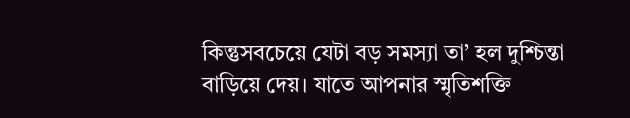কিন্তুসবচেয়ে যেটা বড় সমস্যা তা’ হল দুশ্চিন্তা বাড়িয়ে দেয়। যাতে আপনার স্মৃতিশক্তি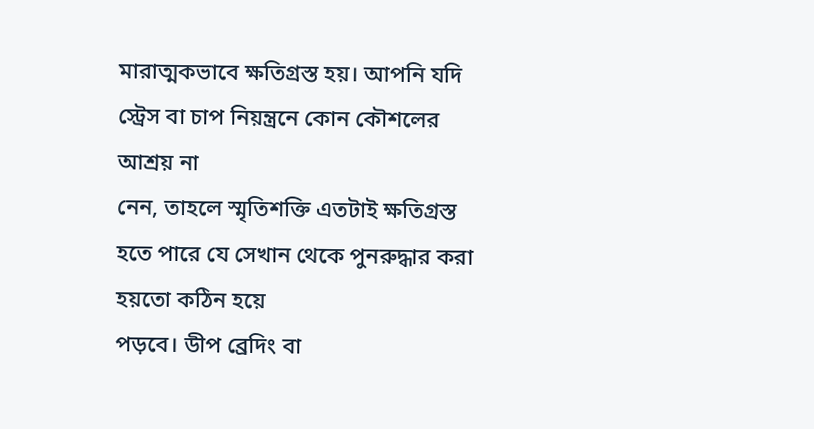মারাত্মকভাবে ক্ষতিগ্রস্ত হয়। আপনি যদি স্ট্রেস বা চাপ নিয়ন্ত্রনে কোন কৌশলের আশ্রয় না
নেন, তাহলে স্মৃতিশক্তি এতটাই ক্ষতিগ্রস্ত হতে পারে যে সেখান থেকে পুনরুদ্ধার করা হয়তো কঠিন হয়ে
পড়বে। ডীপ ব্রেদিং বা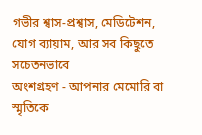গভীর শ্বাস-প্রশ্বাস, মেডিটেশন, যোগ ব্যায়াম, আর সব কিছুতে সচেতনভাবে
অংশগ্রহণ - আপনার মেমোরি বা স্মৃতিকে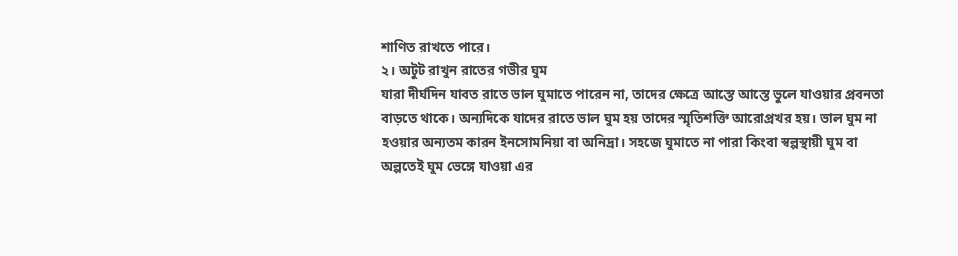শাণিত রাখতে পারে।
২। অটুট রাখুন রাতের গভীর ঘুম
যারা দীর্ঘদিন যাবত রাতে ভাল ঘুমাতে পারেন না, তাদের ক্ষেত্রে আস্তে আস্তে ভুলে যাওয়ার প্রবনতা
বাড়তে থাকে। অন্যদিকে যাদের রাতে ভাল ঘুম হয় তাদের স্মৃতিশক্তি আরোপ্রখর হয়। ভাল ঘুম না
হওয়ার অন্যতম কারন ইনসোমনিয়া বা অনিদ্রা। সহজে ঘুমাতে না পারা কিংবা স্বল্পস্থায়ী ঘুম বা
অল্পতেই ঘুম ভেঙ্গে যাওয়া এর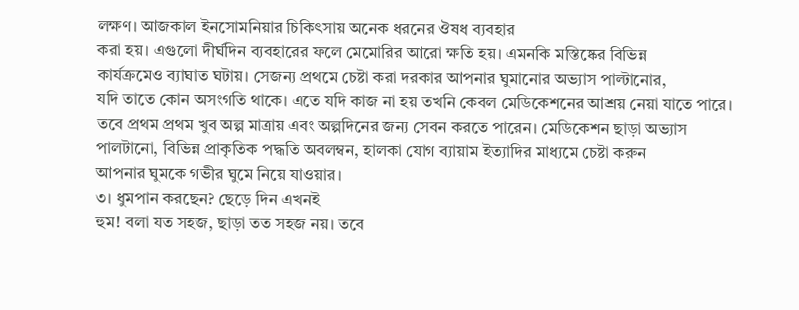লক্ষণ। আজকাল ইনসোমনিয়ার চিকিৎসায় অনেক ধরনের ঔষধ ব্যবহার
করা হয়। এগুলো দীর্ঘদিন ব্যবহারের ফলে মেমোরির আরো ক্ষতি হয়। এমনকি মস্তিষ্কের বিভিন্ন
কার্যক্রমেও ব্যাঘাত ঘটায়। সেজন্য প্রথমে চেষ্টা করা দরকার আপনার ঘুমানোর অভ্যাস পাল্টানোর,
যদি তাতে কোন অসংগতি থাকে। এতে যদি কাজ না হয় তখনি কেবল মেডিকেশনের আশ্রয় নেয়া যাতে পারে।
তবে প্রথম প্রথম খুব অল্প মাত্রায় এবং অল্পদিনের জন্য সেবন করতে পারেন। মেডিকেশন ছাড়া অভ্যাস
পালটানো, বিভিন্ন প্রাকৃতিক পদ্ধতি অবলম্বন, হালকা যোগ ব্যায়াম ইত্যাদির মাধ্যমে চেষ্টা করুন
আপনার ঘুমকে গভীর ঘুমে নিয়ে যাওয়ার।
৩। ধুমপান করছেন? ছেড়ে দিন এখনই
হুম! বলা যত সহজ, ছাড়া তত সহজ নয়। তবে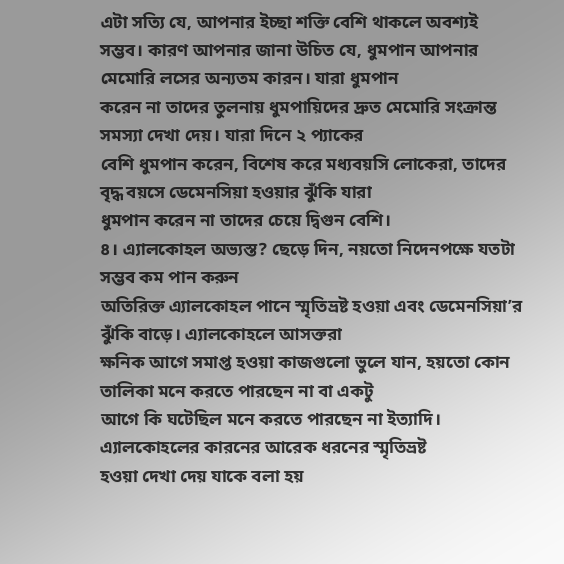এটা সত্যি যে, আপনার ইচ্ছা শক্তি বেশি থাকলে অবশ্যই
সম্ভব। কারণ আপনার জানা উচিত যে, ধুমপান আপনার মেমোরি লসের অন্যতম কারন। যারা ধুমপান
করেন না তাদের তুলনায় ধুমপায়িদের দ্রুত মেমোরি সংক্রান্ত সমস্যা দেখা দেয়। যারা দিনে ২ প্যাকের
বেশি ধুমপান করেন, বিশেষ করে মধ্যবয়সি লোকেরা, তাদের বৃদ্ধ বয়সে ডেমেনসিয়া হওয়ার ঝুঁকি যারা
ধুমপান করেন না তাদের চেয়ে দ্বিগুন বেশি।
৪। এ্যালকোহল অভ্যস্ত? ছেড়ে দিন, নয়তো নিদেনপক্ষে যতটা সম্ভব কম পান করুন
অতিরিক্ত এ্যালকোহল পানে স্মৃতিভ্রষ্ট হওয়া এবং ডেমেনসিয়া’র ঝুঁকি বাড়ে। এ্যালকোহলে আসক্তরা
ক্ষনিক আগে সমাপ্ত হওয়া কাজগুলো ভুলে যান, হয়তো কোন তালিকা মনে করতে পারছেন না বা একটু
আগে কি ঘটেছিল মনে করতে পারছেন না ইত্যাদি। এ্যালকোহলের কারনের আরেক ধরনের স্মৃতিভ্রষ্ট
হওয়া দেখা দেয় যাকে বলা হয়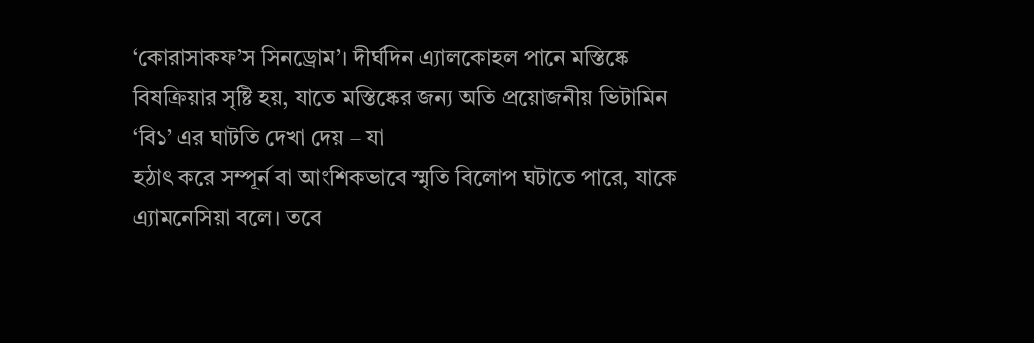‘কোরাসাকফ’স সিনড্রোম’। দীর্ঘদিন এ্যালকোহল পানে মস্তিষ্কে
বিষক্রিয়ার সৃষ্টি হয়, যাতে মস্তিষ্কের জন্য অতি প্রয়োজনীয় ভিটামিন ‘বি১’ এর ঘাটতি দেখা দেয় – যা
হঠাৎ করে সম্পূর্ন বা আংশিকভাবে স্মৃতি বিলোপ ঘটাতে পারে, যাকে এ্যামনেসিয়া বলে। তবে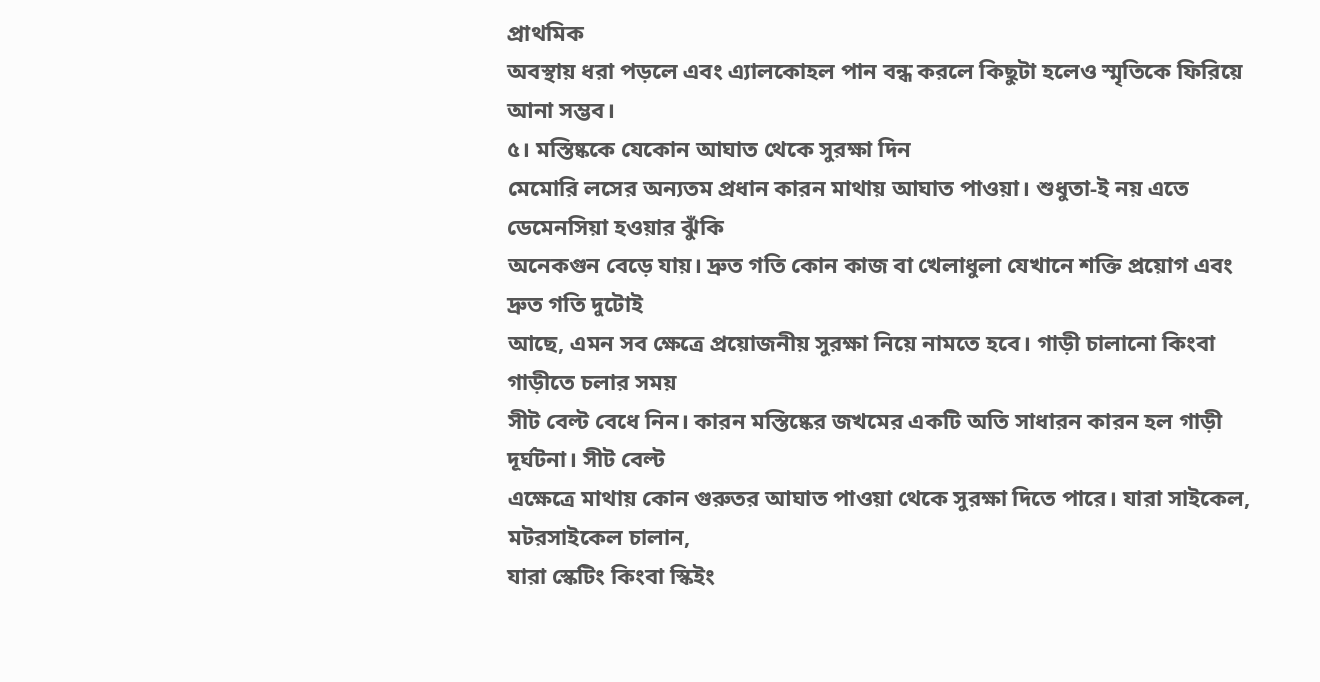প্রাথমিক
অবস্থায় ধরা পড়লে এবং এ্যালকোহল পান বন্ধ করলে কিছুটা হলেও স্মৃতিকে ফিরিয়ে আনা সম্ভব।
৫। মস্তিষ্ককে যেকোন আঘাত থেকে সুরক্ষা দিন
মেমোরি লসের অন্যতম প্রধান কারন মাথায় আঘাত পাওয়া। শুধুতা-ই নয় এতে ডেমেনসিয়া হওয়ার ঝুঁকি
অনেকগুন বেড়ে যায়। দ্রুত গতি কোন কাজ বা খেলাধুলা যেখানে শক্তি প্রয়োগ এবং দ্রুত গতি দুটোই
আছে, এমন সব ক্ষেত্রে প্রয়োজনীয় সুরক্ষা নিয়ে নামতে হবে। গাড়ী চালানো কিংবা গাড়ীতে চলার সময়
সীট বেল্ট বেধে নিন। কারন মস্তিষ্কের জখমের একটি অতি সাধারন কারন হল গাড়ী দূর্ঘটনা। সীট বেল্ট
এক্ষেত্রে মাথায় কোন গুরুতর আঘাত পাওয়া থেকে সুরক্ষা দিতে পারে। যারা সাইকেল, মটরসাইকেল চালান,
যারা স্কেটিং কিংবা স্কিইং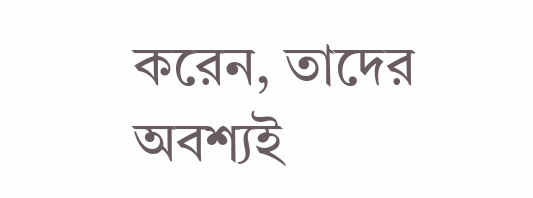করেন, তাদের অবশ্যই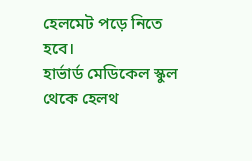হেলমেট পড়ে নিতে হবে।
হার্ভার্ড মেডিকেল স্কুল থেকে হেলথ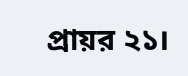প্রায়র ২১।